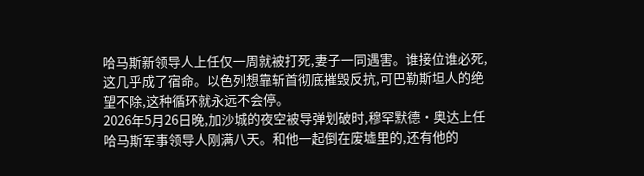哈马斯新领导人上任仅一周就被打死,妻子一同遇害。谁接位谁必死,这几乎成了宿命。以色列想靠斩首彻底摧毁反抗,可巴勒斯坦人的绝望不除,这种循环就永远不会停。
2026年5月26日晚,加沙城的夜空被导弹划破时,穆罕默德·奥达上任哈马斯军事领导人刚满八天。和他一起倒在废墟里的,还有他的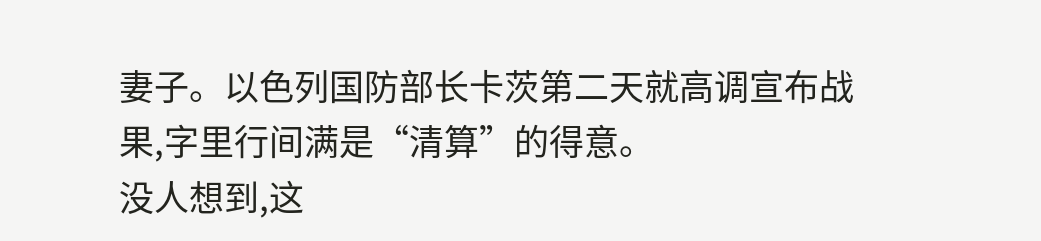妻子。以色列国防部长卡茨第二天就高调宣布战果,字里行间满是“清算”的得意。
没人想到,这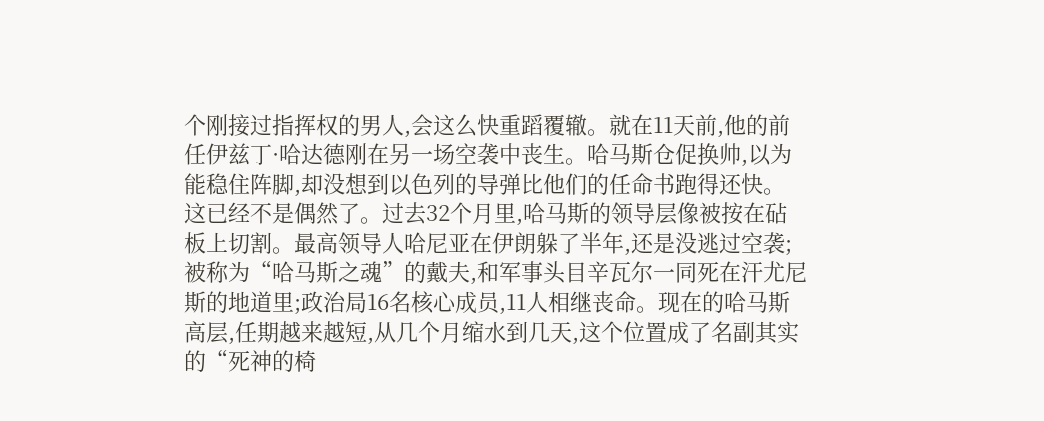个刚接过指挥权的男人,会这么快重蹈覆辙。就在11天前,他的前任伊兹丁·哈达德刚在另一场空袭中丧生。哈马斯仓促换帅,以为能稳住阵脚,却没想到以色列的导弹比他们的任命书跑得还快。
这已经不是偶然了。过去32个月里,哈马斯的领导层像被按在砧板上切割。最高领导人哈尼亚在伊朗躲了半年,还是没逃过空袭;被称为“哈马斯之魂”的戴夫,和军事头目辛瓦尔一同死在汗尤尼斯的地道里;政治局16名核心成员,11人相继丧命。现在的哈马斯高层,任期越来越短,从几个月缩水到几天,这个位置成了名副其实的“死神的椅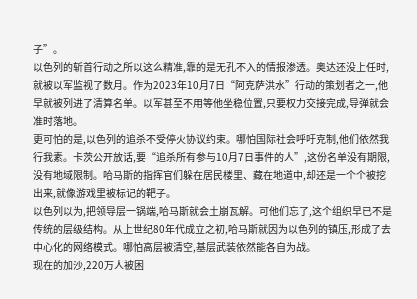子”。
以色列的斩首行动之所以这么精准,靠的是无孔不入的情报渗透。奥达还没上任时,就被以军监视了数月。作为2023年10月7日“阿克萨洪水”行动的策划者之一,他早就被列进了清算名单。以军甚至不用等他坐稳位置,只要权力交接完成,导弹就会准时落地。
更可怕的是,以色列的追杀不受停火协议约束。哪怕国际社会呼吁克制,他们依然我行我素。卡茨公开放话,要“追杀所有参与10月7日事件的人”,这份名单没有期限,没有地域限制。哈马斯的指挥官们躲在居民楼里、藏在地道中,却还是一个个被挖出来,就像游戏里被标记的靶子。
以色列以为,把领导层一锅端,哈马斯就会土崩瓦解。可他们忘了,这个组织早已不是传统的层级结构。从上世纪80年代成立之初,哈马斯就因为以色列的镇压,形成了去中心化的网络模式。哪怕高层被清空,基层武装依然能各自为战。
现在的加沙,220万人被困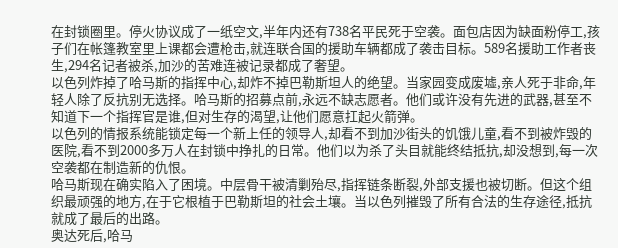在封锁圈里。停火协议成了一纸空文,半年内还有738名平民死于空袭。面包店因为缺面粉停工,孩子们在帐篷教室里上课都会遭枪击,就连联合国的援助车辆都成了袭击目标。589名援助工作者丧生,294名记者被杀,加沙的苦难连被记录都成了奢望。
以色列炸掉了哈马斯的指挥中心,却炸不掉巴勒斯坦人的绝望。当家园变成废墟,亲人死于非命,年轻人除了反抗别无选择。哈马斯的招募点前,永远不缺志愿者。他们或许没有先进的武器,甚至不知道下一个指挥官是谁,但对生存的渴望,让他们愿意扛起火箭弹。
以色列的情报系统能锁定每一个新上任的领导人,却看不到加沙街头的饥饿儿童,看不到被炸毁的医院,看不到2000多万人在封锁中挣扎的日常。他们以为杀了头目就能终结抵抗,却没想到,每一次空袭都在制造新的仇恨。
哈马斯现在确实陷入了困境。中层骨干被清剿殆尽,指挥链条断裂,外部支援也被切断。但这个组织最顽强的地方,在于它根植于巴勒斯坦的社会土壤。当以色列摧毁了所有合法的生存途径,抵抗就成了最后的出路。
奥达死后,哈马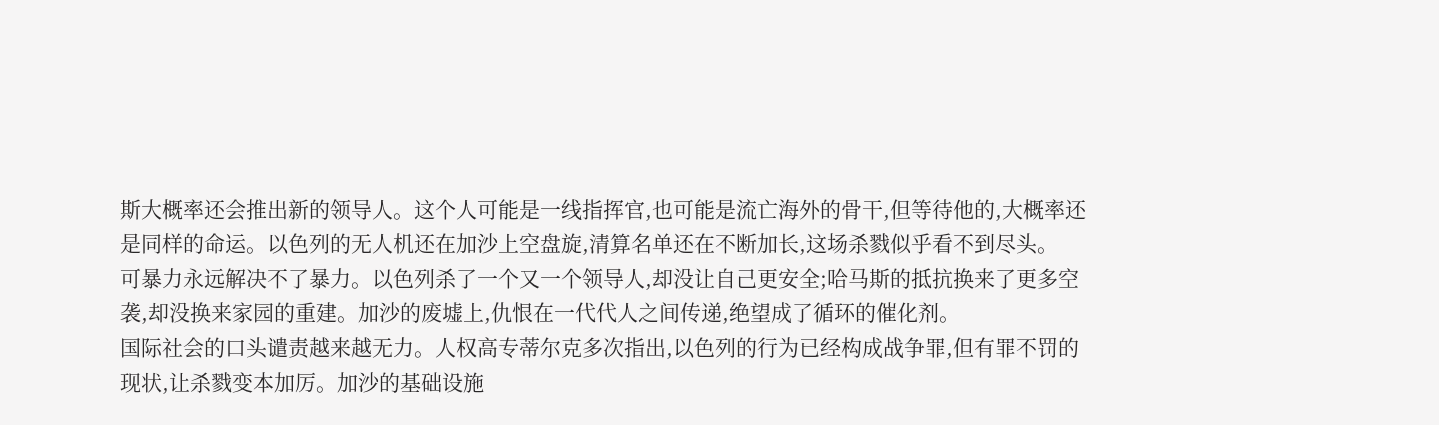斯大概率还会推出新的领导人。这个人可能是一线指挥官,也可能是流亡海外的骨干,但等待他的,大概率还是同样的命运。以色列的无人机还在加沙上空盘旋,清算名单还在不断加长,这场杀戮似乎看不到尽头。
可暴力永远解决不了暴力。以色列杀了一个又一个领导人,却没让自己更安全;哈马斯的抵抗换来了更多空袭,却没换来家园的重建。加沙的废墟上,仇恨在一代代人之间传递,绝望成了循环的催化剂。
国际社会的口头谴责越来越无力。人权高专蒂尔克多次指出,以色列的行为已经构成战争罪,但有罪不罚的现状,让杀戮变本加厉。加沙的基础设施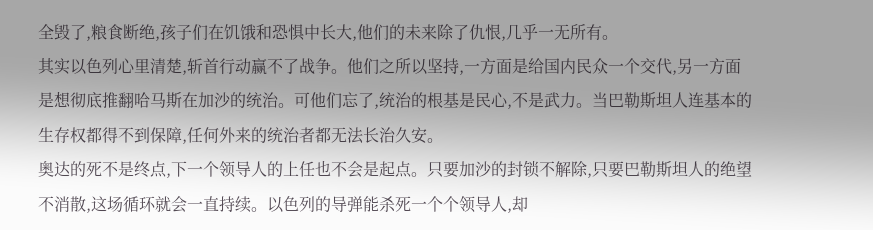全毁了,粮食断绝,孩子们在饥饿和恐惧中长大,他们的未来除了仇恨,几乎一无所有。
其实以色列心里清楚,斩首行动赢不了战争。他们之所以坚持,一方面是给国内民众一个交代,另一方面是想彻底推翻哈马斯在加沙的统治。可他们忘了,统治的根基是民心,不是武力。当巴勒斯坦人连基本的生存权都得不到保障,任何外来的统治者都无法长治久安。
奥达的死不是终点,下一个领导人的上任也不会是起点。只要加沙的封锁不解除,只要巴勒斯坦人的绝望不消散,这场循环就会一直持续。以色列的导弹能杀死一个个领导人,却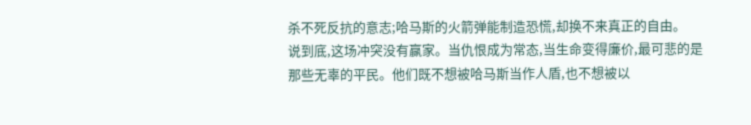杀不死反抗的意志;哈马斯的火箭弹能制造恐慌,却换不来真正的自由。
说到底,这场冲突没有赢家。当仇恨成为常态,当生命变得廉价,最可悲的是那些无辜的平民。他们既不想被哈马斯当作人盾,也不想被以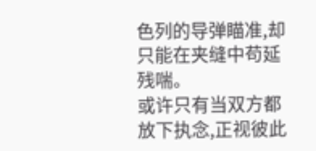色列的导弹瞄准,却只能在夹缝中苟延残喘。
或许只有当双方都放下执念,正视彼此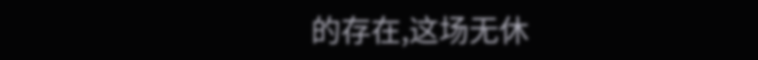的存在,这场无休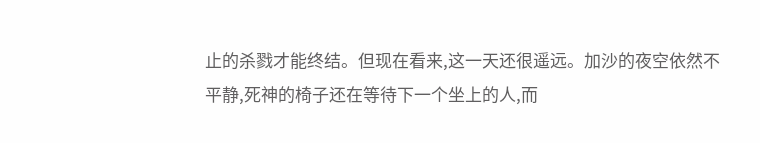止的杀戮才能终结。但现在看来,这一天还很遥远。加沙的夜空依然不平静,死神的椅子还在等待下一个坐上的人,而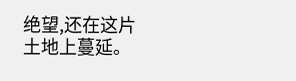绝望,还在这片土地上蔓延。